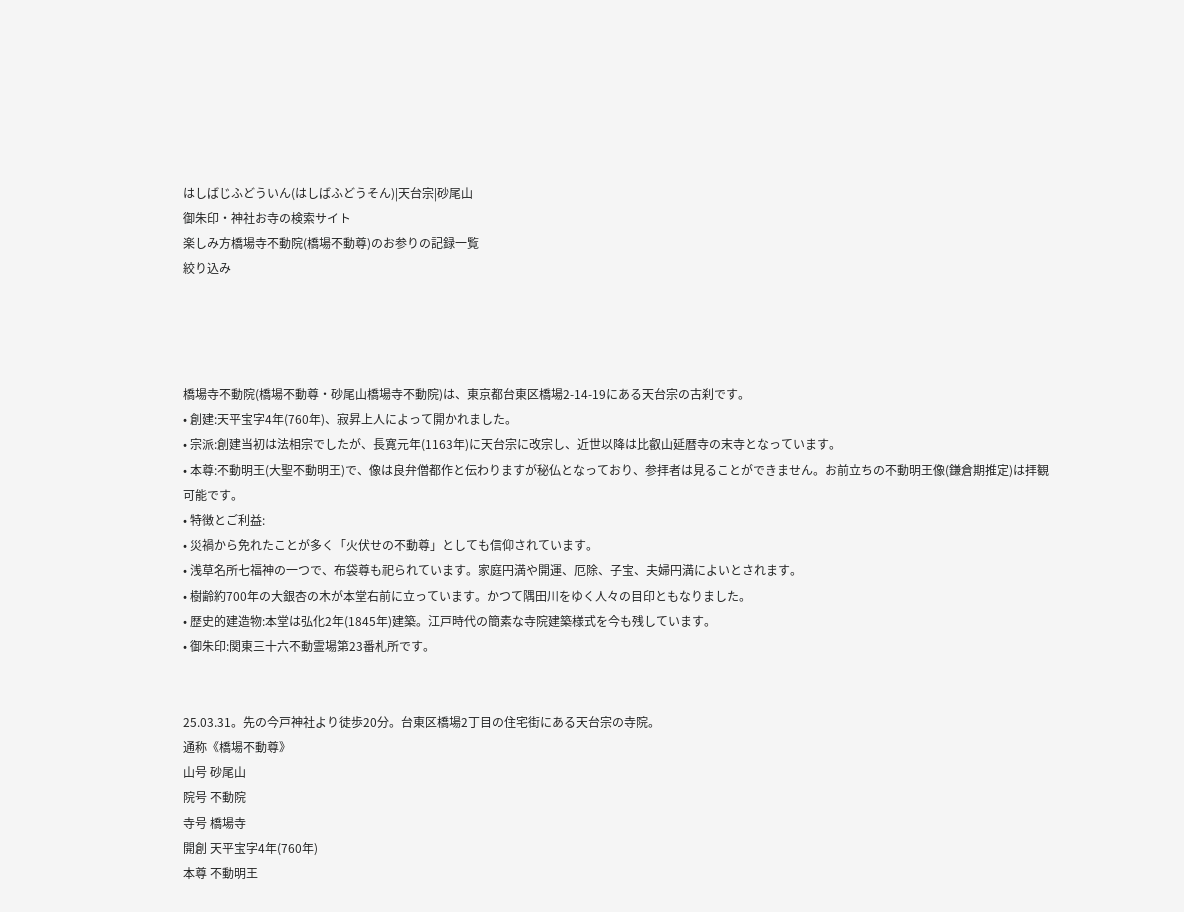はしばじふどういん(はしばふどうそん)|天台宗|砂尾山
御朱印・神社お寺の検索サイト
楽しみ方橋場寺不動院(橋場不動尊)のお参りの記録一覧
絞り込み




橋場寺不動院(橋場不動尊・砂尾山橋場寺不動院)は、東京都台東区橋場2-14-19にある天台宗の古刹です。
• 創建:天平宝字4年(760年)、寂昇上人によって開かれました。
• 宗派:創建当初は法相宗でしたが、長寛元年(1163年)に天台宗に改宗し、近世以降は比叡山延暦寺の末寺となっています。
• 本尊:不動明王(大聖不動明王)で、像は良弁僧都作と伝わりますが秘仏となっており、参拝者は見ることができません。お前立ちの不動明王像(鎌倉期推定)は拝観可能です。
• 特徴とご利益:
• 災禍から免れたことが多く「火伏せの不動尊」としても信仰されています。
• 浅草名所七福神の一つで、布袋尊も祀られています。家庭円満や開運、厄除、子宝、夫婦円満によいとされます。
• 樹齢約700年の大銀杏の木が本堂右前に立っています。かつて隅田川をゆく人々の目印ともなりました。
• 歴史的建造物:本堂は弘化2年(1845年)建築。江戸時代の簡素な寺院建築様式を今も残しています。
• 御朱印:関東三十六不動霊場第23番札所です。


25.03.31。先の今戸神社より徒歩20分。台東区橋場2丁目の住宅街にある天台宗の寺院。
通称《橋場不動尊》
山号 砂尾山
院号 不動院
寺号 橋場寺
開創 天平宝字4年(760年)
本尊 不動明王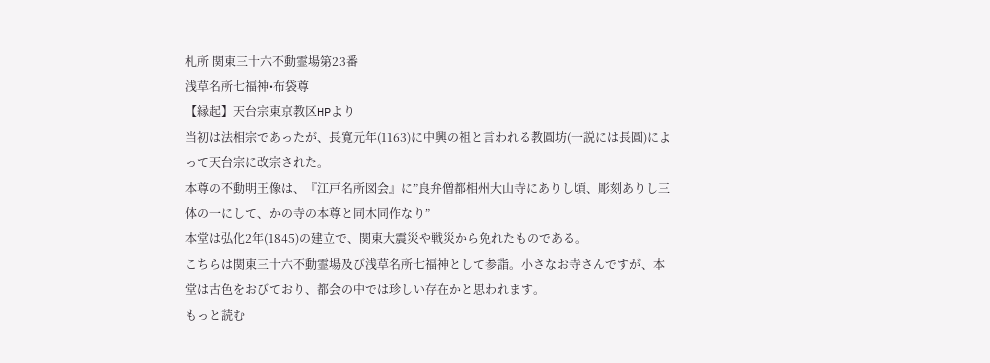札所 関東三十六不動霊場第23番
浅草名所七福神•布袋尊
【縁起】天台宗東京教区HPより
当初は法相宗であったが、長寛元年(1163)に中興の祖と言われる教圓坊(一説には長圓)によって天台宗に改宗された。
本尊の不動明王像は、『江戸名所図会』に”良弁僧都相州大山寺にありし頃、彫刻ありし三体の一にして、かの寺の本尊と同木同作なり”
本堂は弘化2年(1845)の建立で、関東大震災や戦災から免れたものである。
こちらは関東三十六不動霊場及び浅草名所七福神として参詣。小さなお寺さんですが、本堂は古色をおびており、都会の中では珍しい存在かと思われます。
もっと読む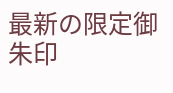最新の限定御朱印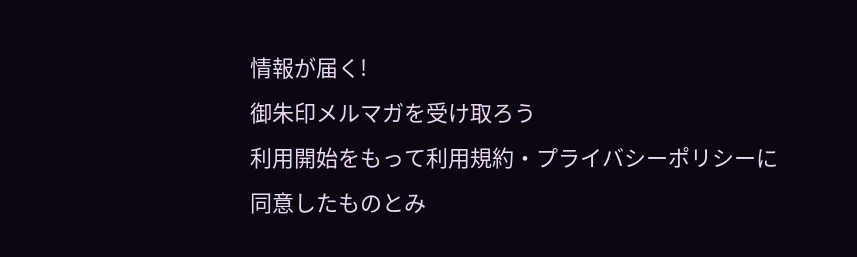情報が届く!
御朱印メルマガを受け取ろう
利用開始をもって利用規約・プライバシーポリシーに
同意したものとみ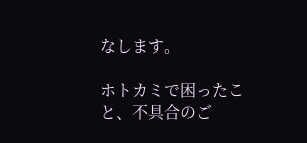なします。

ホトカミで困ったこと、不具合のご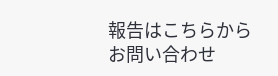報告はこちらから
お問い合わせ